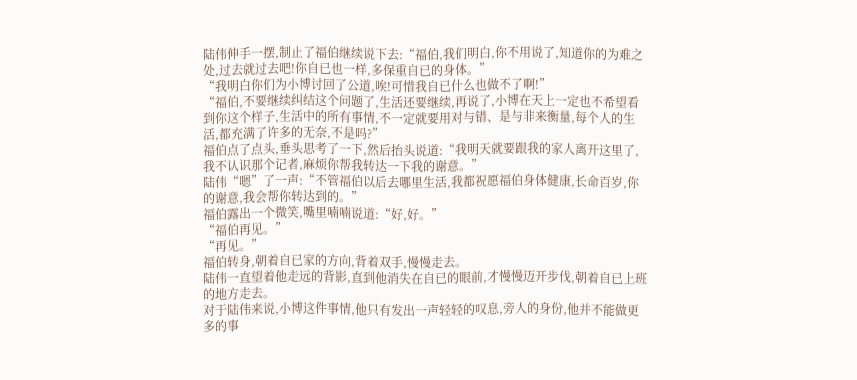陆伟伸手一摆,制止了福伯继续说下去:“福伯,我们明白,你不用说了,知道你的为难之处,过去就过去吧!你自已也一样,多保重自已的身体。”
“我明白你们为小博讨回了公道,唉!可惜我自已什么也做不了啊!”
“福伯,不要继续纠结这个问题了,生活还要继续,再说了,小博在天上一定也不希望看到你这个样子,生活中的所有事情,不一定就要用对与错、是与非来衡量,每个人的生活,都充满了许多的无奈,不是吗?”
福伯点了点头,垂头思考了一下,然后抬头说道:“我明天就要跟我的家人离开这里了,我不认识那个记者,麻烦你帮我转达一下我的谢意。”
陆伟“嗯”了一声:“不管福伯以后去哪里生活,我都祝愿福伯身体健康,长命百岁,你的谢意,我会帮你转达到的。”
福伯露出一个微笑,嘴里喃喃说道:“好,好。”
“福伯再见。”
“再见。”
福伯转身,朝着自已家的方向,背着双手,慢慢走去。
陆伟一直望着他走远的背影,直到他消失在自已的眼前,才慢慢迈开步伐,朝着自已上班的地方走去。
对于陆伟来说,小博这件事情,他只有发出一声轻轻的叹息,旁人的身份,他并不能做更多的事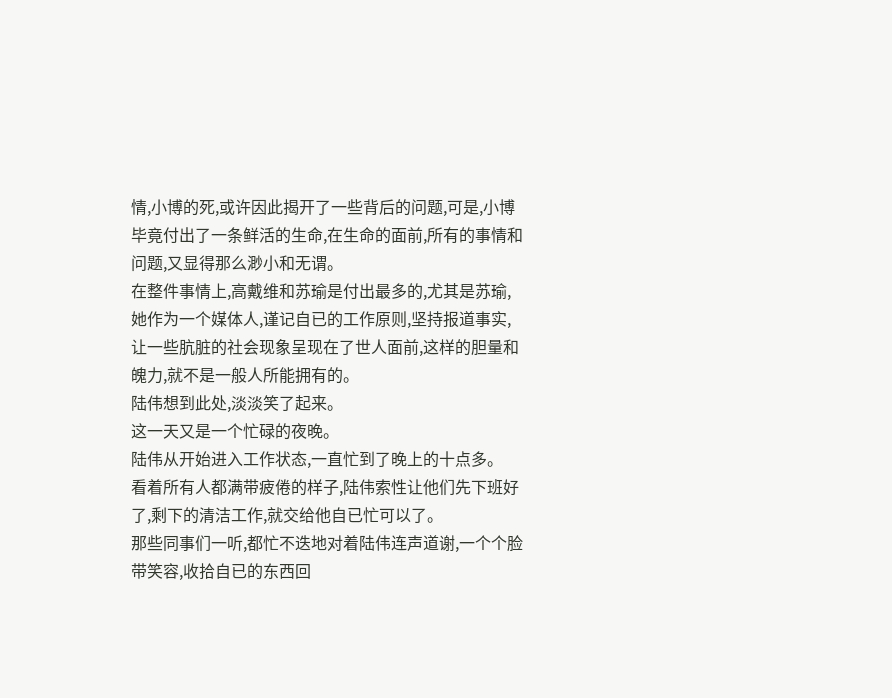情,小博的死,或许因此揭开了一些背后的问题,可是,小博毕竟付出了一条鲜活的生命,在生命的面前,所有的事情和问题,又显得那么渺小和无谓。
在整件事情上,高戴维和苏瑜是付出最多的,尤其是苏瑜,她作为一个媒体人,谨记自已的工作原则,坚持报道事实,让一些肮脏的社会现象呈现在了世人面前,这样的胆量和魄力,就不是一般人所能拥有的。
陆伟想到此处,淡淡笑了起来。
这一天又是一个忙碌的夜晚。
陆伟从开始进入工作状态,一直忙到了晚上的十点多。
看着所有人都满带疲倦的样子,陆伟索性让他们先下班好了,剩下的清洁工作,就交给他自已忙可以了。
那些同事们一听,都忙不迭地对着陆伟连声道谢,一个个脸带笑容,收拾自已的东西回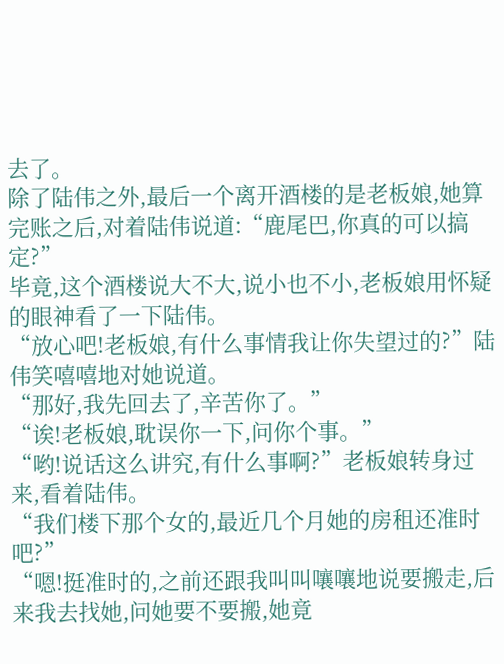去了。
除了陆伟之外,最后一个离开酒楼的是老板娘,她算完账之后,对着陆伟说道:“鹿尾巴,你真的可以搞定?”
毕竟,这个酒楼说大不大,说小也不小,老板娘用怀疑的眼神看了一下陆伟。
“放心吧!老板娘,有什么事情我让你失望过的?”陆伟笑嘻嘻地对她说道。
“那好,我先回去了,辛苦你了。”
“诶!老板娘,耽误你一下,问你个事。”
“哟!说话这么讲究,有什么事啊?”老板娘转身过来,看着陆伟。
“我们楼下那个女的,最近几个月她的房租还准时吧?”
“嗯!挺准时的,之前还跟我叫叫嚷嚷地说要搬走,后来我去找她,问她要不要搬,她竟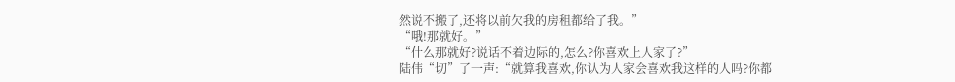然说不搬了,还将以前欠我的房租都给了我。”
“哦!那就好。”
“什么那就好?说话不着边际的,怎么?你喜欢上人家了?”
陆伟“切”了一声:“就算我喜欢,你认为人家会喜欢我这样的人吗?你都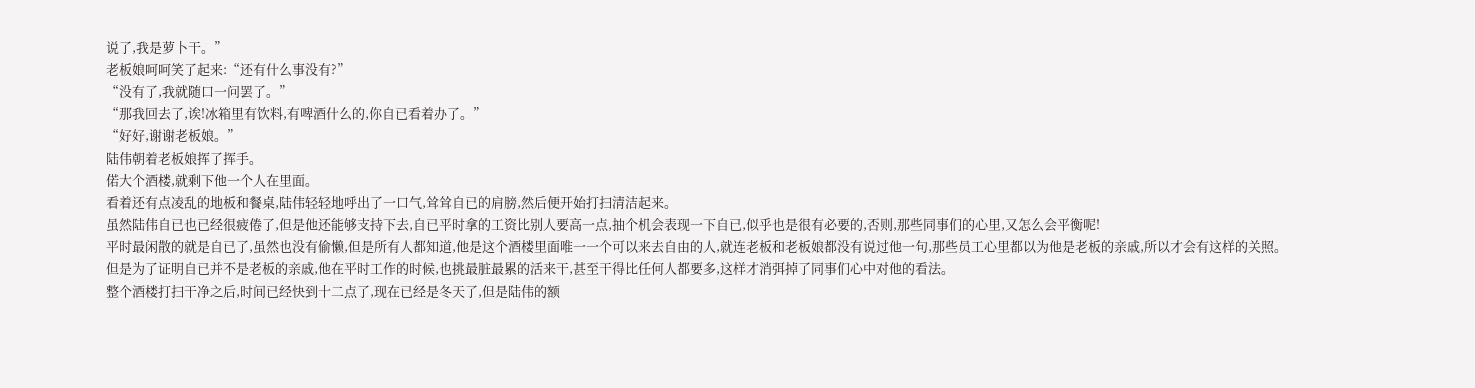说了,我是萝卜干。”
老板娘呵呵笑了起来:“还有什么事没有?”
“没有了,我就随口一问罢了。”
“那我回去了,诶!冰箱里有饮料,有啤酒什么的,你自已看着办了。”
“好好,谢谢老板娘。”
陆伟朝着老板娘挥了挥手。
偌大个酒楼,就剩下他一个人在里面。
看着还有点凌乱的地板和餐桌,陆伟轻轻地呼出了一口气,耸耸自已的肩膀,然后便开始打扫清洁起来。
虽然陆伟自已也已经很疲倦了,但是他还能够支持下去,自已平时拿的工资比别人要高一点,抽个机会表现一下自已,似乎也是很有必要的,否则,那些同事们的心里,又怎么会平衡呢!
平时最闲散的就是自已了,虽然也没有偷懒,但是所有人都知道,他是这个酒楼里面唯一一个可以来去自由的人,就连老板和老板娘都没有说过他一句,那些员工心里都以为他是老板的亲戚,所以才会有这样的关照。
但是为了证明自已并不是老板的亲戚,他在平时工作的时候,也挑最脏最累的活来干,甚至干得比任何人都要多,这样才消弭掉了同事们心中对他的看法。
整个酒楼打扫干净之后,时间已经快到十二点了,现在已经是冬天了,但是陆伟的额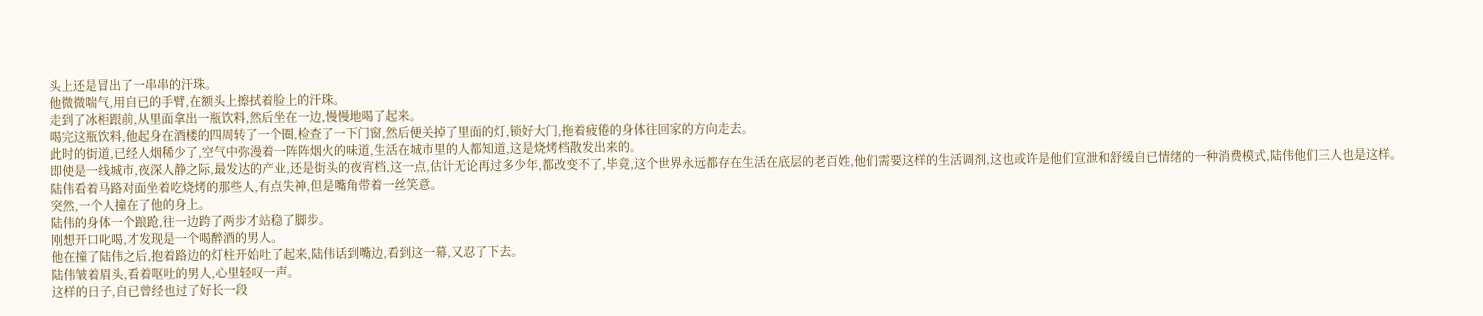头上还是冒出了一串串的汗珠。
他微微喘气,用自已的手臂,在额头上擦拭着脸上的汗珠。
走到了冰柜跟前,从里面拿出一瓶饮料,然后坐在一边,慢慢地喝了起来。
喝完这瓶饮料,他起身在酒楼的四周转了一个圈,检查了一下门窗,然后便关掉了里面的灯,锁好大门,拖着疲倦的身体往回家的方向走去。
此时的街道,已经人烟稀少了,空气中弥漫着一阵阵烟火的味道,生活在城市里的人都知道,这是烧烤档散发出来的。
即使是一线城市,夜深人静之际,最发达的产业,还是街头的夜宵档,这一点,估计无论再过多少年,都改变不了,毕竟,这个世界永远都存在生活在底层的老百姓,他们需要这样的生活调剂,这也或许是他们宣泄和舒缓自已情绪的一种消费模式,陆伟他们三人也是这样。
陆伟看着马路对面坐着吃烧烤的那些人,有点失神,但是嘴角带着一丝笑意。
突然,一个人撞在了他的身上。
陆伟的身体一个踉跄,往一边跨了两步才站稳了脚步。
刚想开口叱喝,才发现是一个喝醉酒的男人。
他在撞了陆伟之后,抱着路边的灯柱开始吐了起来,陆伟话到嘴边,看到这一幕,又忍了下去。
陆伟皱着眉头,看着呕吐的男人,心里轻叹一声。
这样的日子,自已曾经也过了好长一段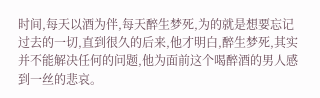时间,每天以酒为伴,每天醉生梦死,为的就是想要忘记过去的一切,直到很久的后来,他才明白,醉生梦死,其实并不能解决任何的问题,他为面前这个喝醉酒的男人感到一丝的悲哀。